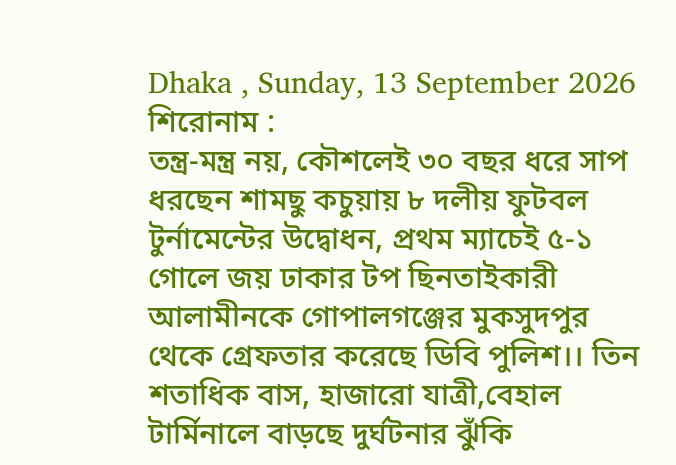Dhaka , Sunday, 13 September 2026
শিরোনাম :
তন্ত্র-মন্ত্র নয়, কৌশলেই ৩০ বছর ধরে সাপ ধরছেন শামছু কচুয়ায় ৮ দলীয় ফুটবল টুর্নামেন্টের উদ্বোধন, প্রথম ম্যাচেই ৫-১ গোলে জয় ঢাকার টপ ছিনতাইকারী আলামীনকে গোপালগঞ্জের মুকসুদপুর থেকে গ্রেফতার করেছে ডিবি পুলিশ।। তিন শতাধিক বাস, হাজারো যাত্রী,বেহাল টার্মিনালে বাড়ছে দুর্ঘটনার ঝুঁকি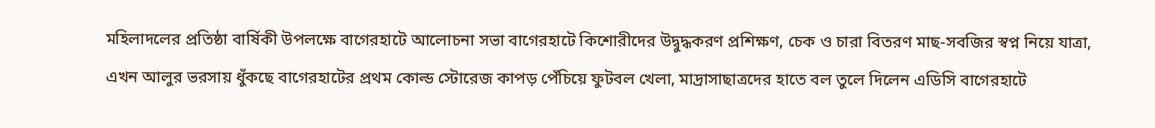মহিলাদলের প্রতিষ্ঠা বার্ষিকী উপলক্ষে বাগেরহাটে আলোচনা সভা বাগেরহাটে কিশোরীদের উদ্বুদ্ধকরণ প্রশিক্ষণ, চেক ও চারা বিতরণ মাছ-সবজির স্বপ্ন নিয়ে যাত্রা, এখন আলুর ভরসায় ধুঁকছে বাগেরহাটের প্রথম কোল্ড স্টোরেজ কাপড় পেঁচিয়ে ফুটবল খেলা, মাদ্রাসাছাত্রদের হাতে বল তুলে দিলেন এডিসি বাগেরহাটে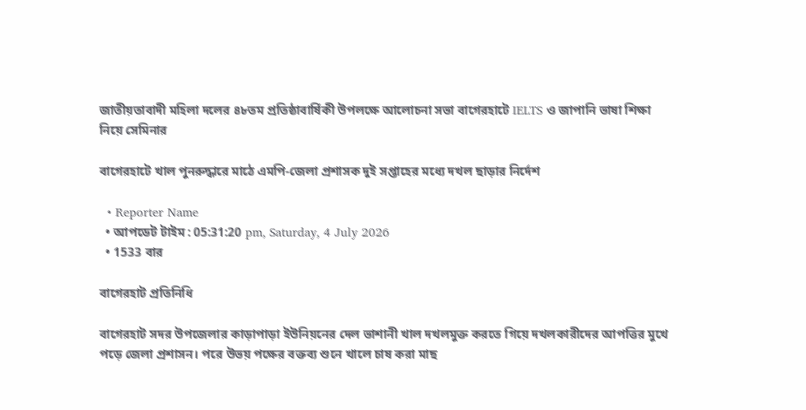জাতীয়তাবাদী মহিলা দলের ৪৮তম প্রতিষ্ঠাবার্ষিকী উপলক্ষে আলোচনা সভা বাগেরহাটে IELTS ও জাপানি ভাষা শিক্ষা নিয়ে সেমিনার

বাগেরহাটে খাল পুনরুদ্ধারে মাঠে এমপি-জেলা প্রশাসক দুই সপ্তাহের মধ্যে দখল ছাড়ার নির্দেশ

  • Reporter Name
  • আপডেট টাইম : 05:31:20 pm, Saturday, 4 July 2026
  • 1533 বার

বাগেরহাট প্রতিনিধি

বাগেরহাট সদর উপজেলার কাড়াপাড়া ইউনিয়নের দেল ভাশানী খাল দখলমুক্ত করতে গিয়ে দখলকারীদের আপত্তির মুখে পড়ে জেলা প্রশাসন। পরে উভয় পক্ষের বক্তব্য শুনে খালে চাষ করা মাছ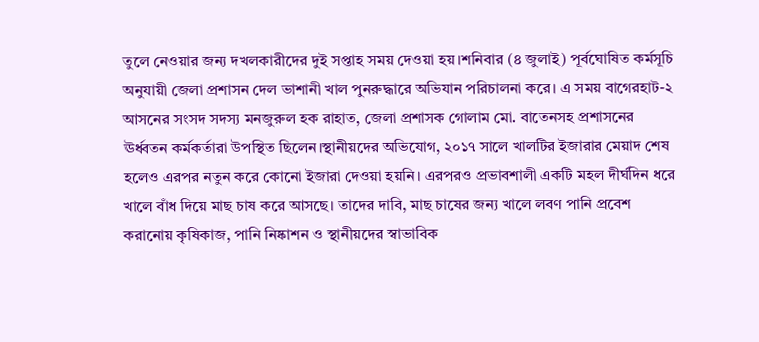তুলে নেওয়ার জন্য দখলকারীদের দুই সপ্তাহ সময় দেওয়া হয়।শনিবার (৪ জুলাই) পূর্বঘোষিত কর্মসূচি অনুযায়ী জেলা প্রশাসন দেল ভাশানী খাল পুনরুদ্ধারে অভিযান পরিচালনা করে। এ সময় বাগেরহাট-২ আসনের সংসদ সদস্য মনজুরুল হক রাহাত, জেলা প্রশাসক গোলাম মো. বাতেনসহ প্রশাসনের ঊর্ধ্বতন কর্মকর্তারা উপস্থিত ছিলেন।স্থানীয়দের অভিযোগ, ২০১৭ সালে খালটির ইজারার মেয়াদ শেষ হলেও এরপর নতুন করে কোনো ইজারা দেওয়া হয়নি। এরপরও প্রভাবশালী একটি মহল দীর্ঘদিন ধরে খালে বাঁধ দিয়ে মাছ চাষ করে আসছে। তাদের দাবি, মাছ চাষের জন্য খালে লবণ পানি প্রবেশ করানোয় কৃষিকাজ, পানি নিষ্কাশন ও স্থানীয়দের স্বাভাবিক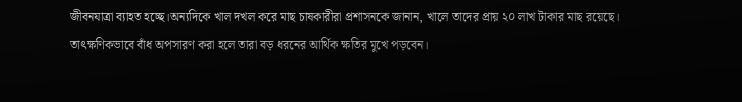জীবনযাত্রা ব্যাহত হচ্ছে।অন্যদিকে খাল দখল করে মাছ চাষকারীরা প্রশাসনকে জানান, খালে তাদের প্রায় ২০ লাখ টাকার মাছ রয়েছে। তাৎক্ষণিকভাবে বাঁধ অপসারণ করা হলে তারা বড় ধরনের আর্থিক ক্ষতির মুখে পড়বেন।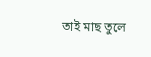তাই মাছ তুলে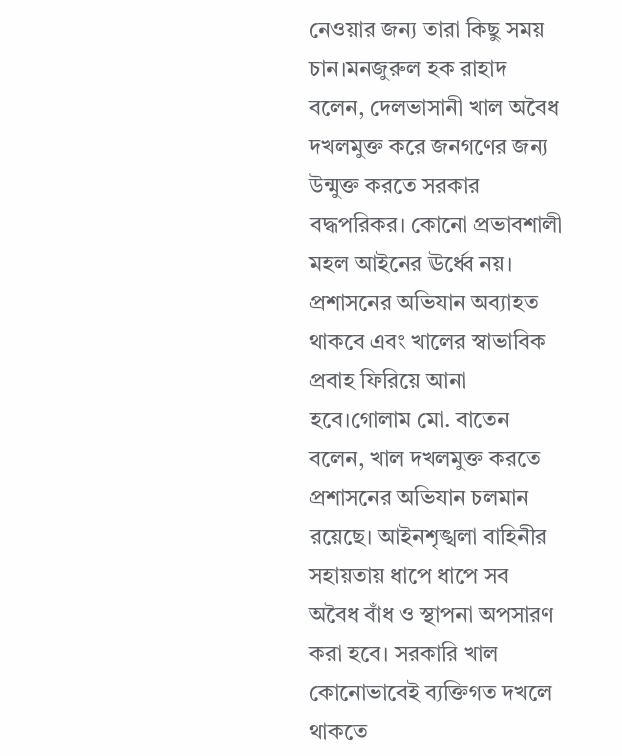নেওয়ার জন্য তারা কিছু সময় চান।মনজুরুল হক রাহাদ বলেন, দেলভাসানী খাল অবৈধ দখলমুক্ত করে জনগণের জন্য উন্মুক্ত করতে সরকার বদ্ধপরিকর। কোনো প্রভাবশালী মহল আইনের ঊর্ধ্বে নয়। প্রশাসনের অভিযান অব্যাহত থাকবে এবং খালের স্বাভাবিক প্রবাহ ফিরিয়ে আনা হবে।গোলাম মো. বাতেন বলেন, খাল দখলমুক্ত করতে প্রশাসনের অভিযান চলমান রয়েছে। আইনশৃঙ্খলা বাহিনীর সহায়তায় ধাপে ধাপে সব অবৈধ বাঁধ ও স্থাপনা অপসারণ করা হবে। সরকারি খাল কোনোভাবেই ব্যক্তিগত দখলে থাকতে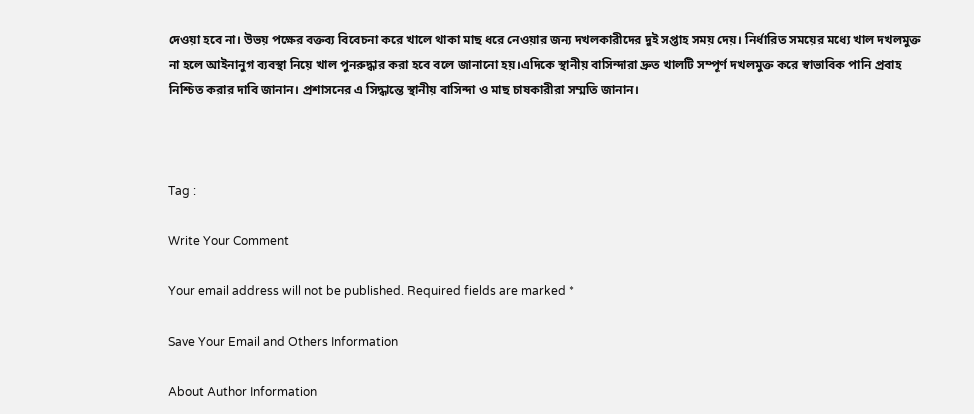দেওয়া হবে না। উভয় পক্ষের বক্তব্য বিবেচনা করে খালে থাকা মাছ ধরে নেওয়ার জন্য দখলকারীদের দুই সপ্তাহ সময় দেয়। নির্ধারিত সময়ের মধ্যে খাল দখলমুক্ত না হলে আইনানুগ ব্যবস্থা নিয়ে খাল পুনরুদ্ধার করা হবে বলে জানানো হয়।এদিকে স্থানীয় বাসিন্দারা দ্রুত খালটি সম্পূর্ণ দখলমুক্ত করে স্বাভাবিক পানি প্রবাহ নিশ্চিত করার দাবি জানান। প্রশাসনের এ সিদ্ধান্তে স্থানীয় বাসিন্দা ও মাছ চাষকারীরা সম্মতি জানান।



Tag :

Write Your Comment

Your email address will not be published. Required fields are marked *

Save Your Email and Others Information

About Author Information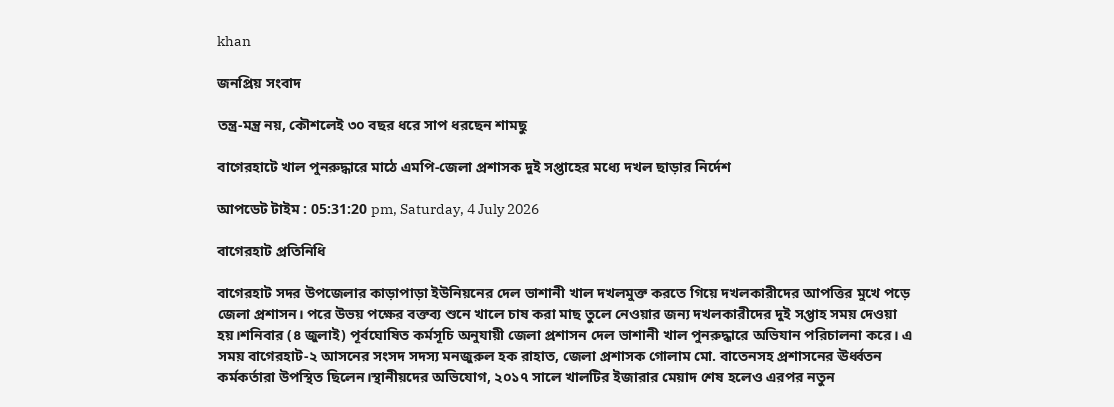khan

জনপ্রিয় সংবাদ

তন্ত্র-মন্ত্র নয়, কৌশলেই ৩০ বছর ধরে সাপ ধরছেন শামছু

বাগেরহাটে খাল পুনরুদ্ধারে মাঠে এমপি-জেলা প্রশাসক দুই সপ্তাহের মধ্যে দখল ছাড়ার নির্দেশ

আপডেট টাইম : 05:31:20 pm, Saturday, 4 July 2026

বাগেরহাট প্রতিনিধি

বাগেরহাট সদর উপজেলার কাড়াপাড়া ইউনিয়নের দেল ভাশানী খাল দখলমুক্ত করতে গিয়ে দখলকারীদের আপত্তির মুখে পড়ে জেলা প্রশাসন। পরে উভয় পক্ষের বক্তব্য শুনে খালে চাষ করা মাছ তুলে নেওয়ার জন্য দখলকারীদের দুই সপ্তাহ সময় দেওয়া হয়।শনিবার (৪ জুলাই) পূর্বঘোষিত কর্মসূচি অনুযায়ী জেলা প্রশাসন দেল ভাশানী খাল পুনরুদ্ধারে অভিযান পরিচালনা করে। এ সময় বাগেরহাট-২ আসনের সংসদ সদস্য মনজুরুল হক রাহাত, জেলা প্রশাসক গোলাম মো. বাতেনসহ প্রশাসনের ঊর্ধ্বতন কর্মকর্তারা উপস্থিত ছিলেন।স্থানীয়দের অভিযোগ, ২০১৭ সালে খালটির ইজারার মেয়াদ শেষ হলেও এরপর নতুন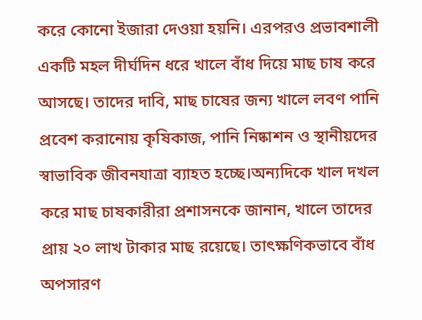করে কোনো ইজারা দেওয়া হয়নি। এরপরও প্রভাবশালী একটি মহল দীর্ঘদিন ধরে খালে বাঁধ দিয়ে মাছ চাষ করে আসছে। তাদের দাবি, মাছ চাষের জন্য খালে লবণ পানি প্রবেশ করানোয় কৃষিকাজ, পানি নিষ্কাশন ও স্থানীয়দের স্বাভাবিক জীবনযাত্রা ব্যাহত হচ্ছে।অন্যদিকে খাল দখল করে মাছ চাষকারীরা প্রশাসনকে জানান, খালে তাদের প্রায় ২০ লাখ টাকার মাছ রয়েছে। তাৎক্ষণিকভাবে বাঁধ অপসারণ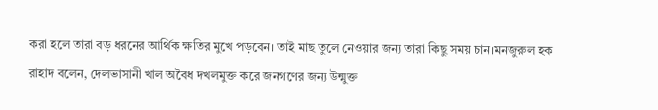করা হলে তারা বড় ধরনের আর্থিক ক্ষতির মুখে পড়বেন। তাই মাছ তুলে নেওয়ার জন্য তারা কিছু সময় চান।মনজুরুল হক রাহাদ বলেন, দেলভাসানী খাল অবৈধ দখলমুক্ত করে জনগণের জন্য উন্মুক্ত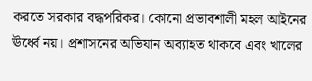করতে সরকার বদ্ধপরিকর। কোনো প্রভাবশালী মহল আইনের ঊর্ধ্বে নয়। প্রশাসনের অভিযান অব্যাহত থাকবে এবং খালের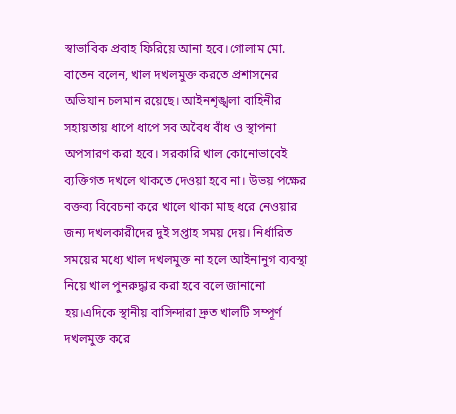স্বাভাবিক প্রবাহ ফিরিয়ে আনা হবে।গোলাম মো. বাতেন বলেন, খাল দখলমুক্ত করতে প্রশাসনের অভিযান চলমান রয়েছে। আইনশৃঙ্খলা বাহিনীর সহায়তায় ধাপে ধাপে সব অবৈধ বাঁধ ও স্থাপনা অপসারণ করা হবে। সরকারি খাল কোনোভাবেই ব্যক্তিগত দখলে থাকতে দেওয়া হবে না। উভয় পক্ষের বক্তব্য বিবেচনা করে খালে থাকা মাছ ধরে নেওয়ার জন্য দখলকারীদের দুই সপ্তাহ সময় দেয়। নির্ধারিত সময়ের মধ্যে খাল দখলমুক্ত না হলে আইনানুগ ব্যবস্থা নিয়ে খাল পুনরুদ্ধার করা হবে বলে জানানো হয়।এদিকে স্থানীয় বাসিন্দারা দ্রুত খালটি সম্পূর্ণ দখলমুক্ত করে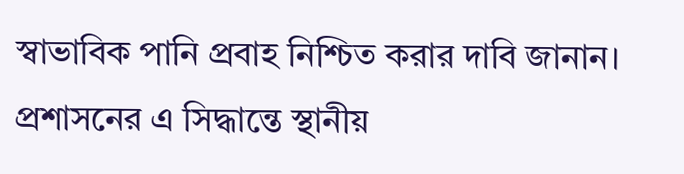স্বাভাবিক পানি প্রবাহ নিশ্চিত করার দাবি জানান। প্রশাসনের এ সিদ্ধান্তে স্থানীয়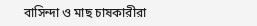বাসিন্দা ও মাছ চাষকারীরা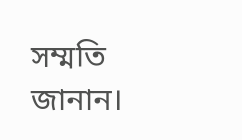সম্মতি জানান।